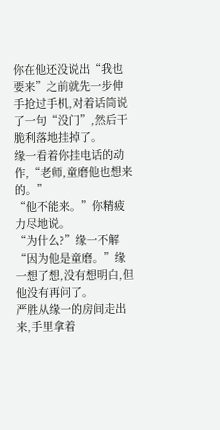你在他还没说出“我也要来”之前就先一步伸手抢过手机,对着话筒说了一句“没门”,然后干脆利落地挂掉了。
缘一看着你挂电话的动作,“老师,童磨他也想来的。”
“他不能来。”你精疲力尽地说。
“为什么?”缘一不解
“因为他是童磨。”缘一想了想,没有想明白,但他没有再问了。
严胜从缘一的房间走出来,手里拿着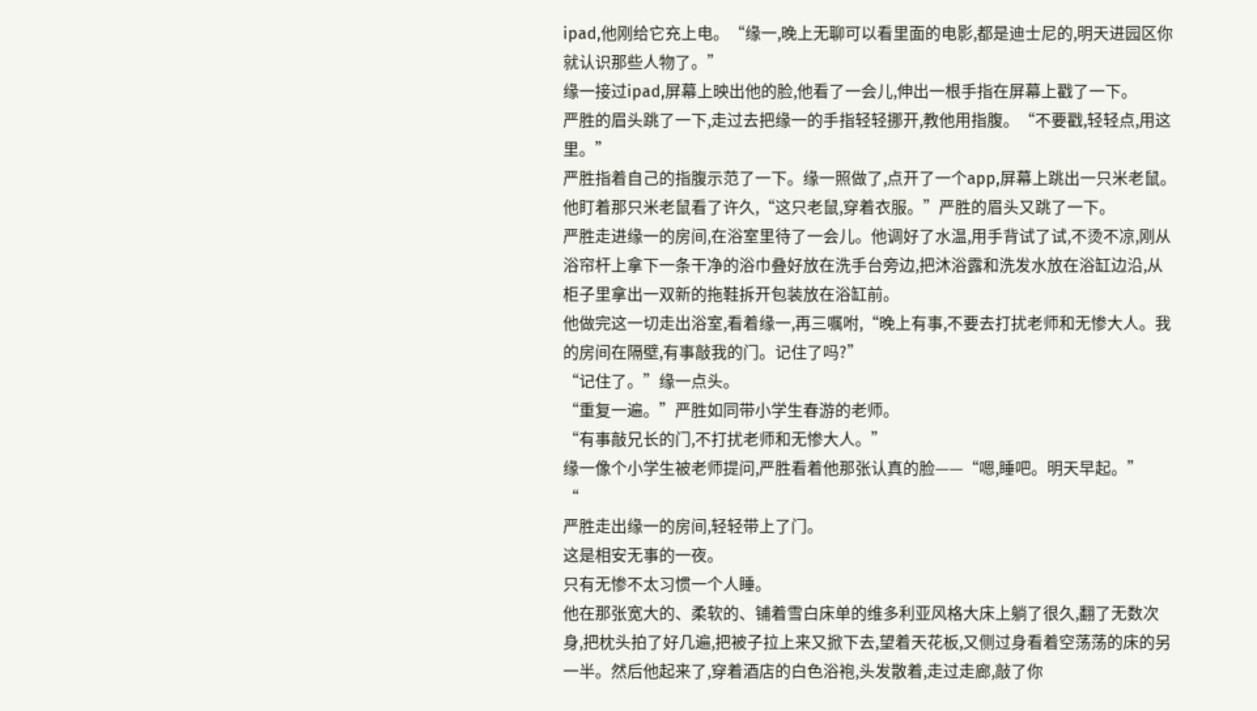ipad,他刚给它充上电。“缘一,晚上无聊可以看里面的电影,都是迪士尼的,明天进园区你就认识那些人物了。”
缘一接过ipad,屏幕上映出他的脸,他看了一会儿,伸出一根手指在屏幕上戳了一下。
严胜的眉头跳了一下,走过去把缘一的手指轻轻挪开,教他用指腹。“不要戳,轻轻点,用这里。”
严胜指着自己的指腹示范了一下。缘一照做了,点开了一个app,屏幕上跳出一只米老鼠。他盯着那只米老鼠看了许久,“这只老鼠,穿着衣服。”严胜的眉头又跳了一下。
严胜走进缘一的房间,在浴室里待了一会儿。他调好了水温,用手背试了试,不烫不凉,刚从浴帘杆上拿下一条干净的浴巾叠好放在洗手台旁边,把沐浴露和洗发水放在浴缸边沿,从柜子里拿出一双新的拖鞋拆开包装放在浴缸前。
他做完这一切走出浴室,看着缘一,再三嘱咐,“晚上有事,不要去打扰老师和无惨大人。我的房间在隔壁,有事敲我的门。记住了吗?”
“记住了。”缘一点头。
“重复一遍。”严胜如同带小学生春游的老师。
“有事敲兄长的门,不打扰老师和无惨大人。”
缘一像个小学生被老师提问,严胜看着他那张认真的脸——“嗯,睡吧。明天早起。”
“
严胜走出缘一的房间,轻轻带上了门。
这是相安无事的一夜。
只有无惨不太习惯一个人睡。
他在那张宽大的、柔软的、铺着雪白床单的维多利亚风格大床上躺了很久,翻了无数次身,把枕头拍了好几遍,把被子拉上来又掀下去,望着天花板,又侧过身看着空荡荡的床的另一半。然后他起来了,穿着酒店的白色浴袍,头发散着,走过走廊,敲了你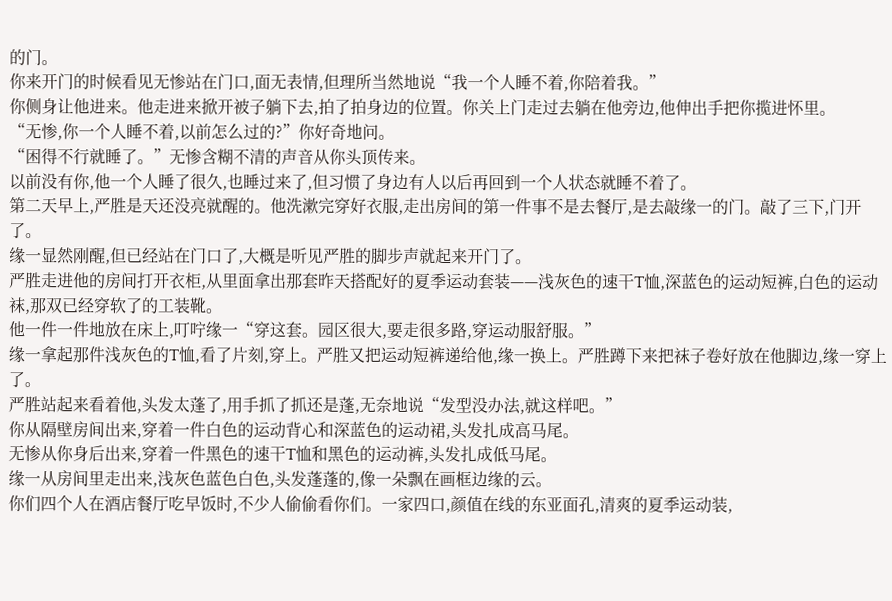的门。
你来开门的时候看见无惨站在门口,面无表情,但理所当然地说“我一个人睡不着,你陪着我。”
你侧身让他进来。他走进来掀开被子躺下去,拍了拍身边的位置。你关上门走过去躺在他旁边,他伸出手把你揽进怀里。
“无惨,你一个人睡不着,以前怎么过的?”你好奇地问。
“困得不行就睡了。”无惨含糊不清的声音从你头顶传来。
以前没有你,他一个人睡了很久,也睡过来了,但习惯了身边有人以后再回到一个人状态就睡不着了。
第二天早上,严胜是天还没亮就醒的。他洗漱完穿好衣服,走出房间的第一件事不是去餐厅,是去敲缘一的门。敲了三下,门开了。
缘一显然刚醒,但已经站在门口了,大概是听见严胜的脚步声就起来开门了。
严胜走进他的房间打开衣柜,从里面拿出那套昨天搭配好的夏季运动套装——浅灰色的速干T恤,深蓝色的运动短裤,白色的运动袜,那双已经穿软了的工装靴。
他一件一件地放在床上,叮咛缘一“穿这套。园区很大,要走很多路,穿运动服舒服。”
缘一拿起那件浅灰色的T恤,看了片刻,穿上。严胜又把运动短裤递给他,缘一换上。严胜蹲下来把袜子卷好放在他脚边,缘一穿上了。
严胜站起来看着他,头发太蓬了,用手抓了抓还是蓬,无奈地说“发型没办法,就这样吧。”
你从隔壁房间出来,穿着一件白色的运动背心和深蓝色的运动裙,头发扎成高马尾。
无惨从你身后出来,穿着一件黑色的速干T恤和黑色的运动裤,头发扎成低马尾。
缘一从房间里走出来,浅灰色蓝色白色,头发蓬蓬的,像一朵飘在画框边缘的云。
你们四个人在酒店餐厅吃早饭时,不少人偷偷看你们。一家四口,颜值在线的东亚面孔,清爽的夏季运动装,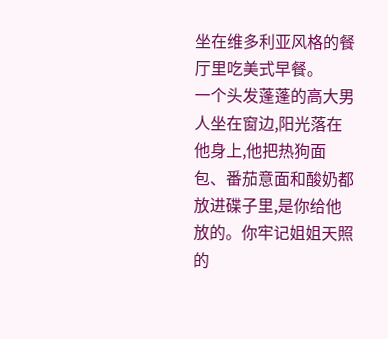坐在维多利亚风格的餐厅里吃美式早餐。
一个头发蓬蓬的高大男人坐在窗边,阳光落在他身上,他把热狗面包、番茄意面和酸奶都放进碟子里,是你给他放的。你牢记姐姐天照的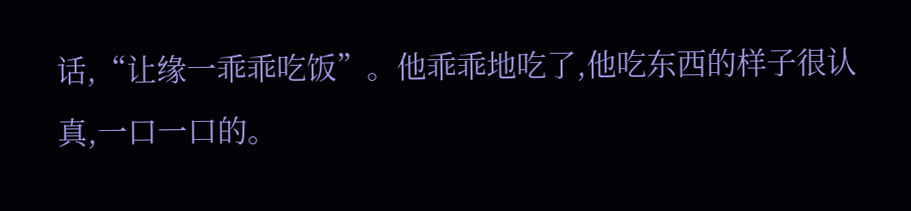话,“让缘一乖乖吃饭”。他乖乖地吃了,他吃东西的样子很认真,一口一口的。